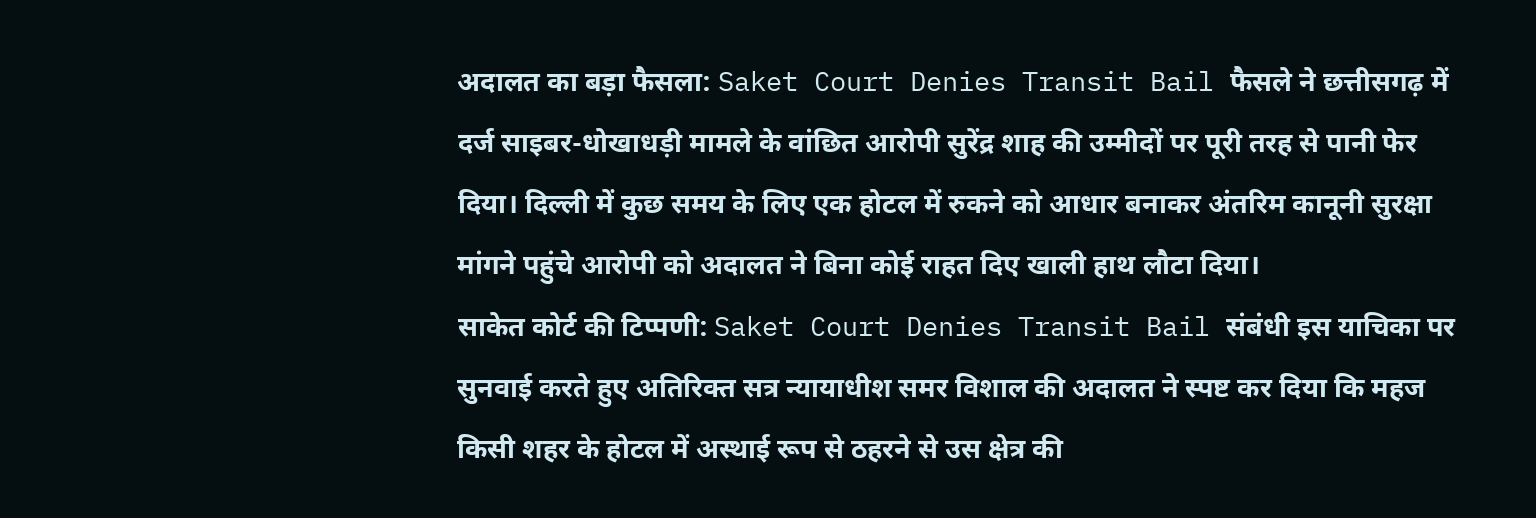अदालत का बड़ा फैसला: Saket Court Denies Transit Bail फैसले ने छत्तीसगढ़ में दर्ज साइबर-धोखाधड़ी मामले के वांछित आरोपी सुरेंद्र शाह की उम्मीदों पर पूरी तरह से पानी फेर दिया। दिल्ली में कुछ समय के लिए एक होटल में रुकने को आधार बनाकर अंतरिम कानूनी सुरक्षा मांगने पहुंचे आरोपी को अदालत ने बिना कोई राहत दिए खाली हाथ लौटा दिया।
साकेत कोर्ट की टिप्पणी: Saket Court Denies Transit Bail संबंधी इस याचिका पर सुनवाई करते हुए अतिरिक्त सत्र न्यायाधीश समर विशाल की अदालत ने स्पष्ट कर दिया कि महज किसी शहर के होटल में अस्थाई रूप से ठहरने से उस क्षेत्र की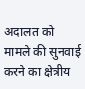अदालत को मामले की सुनवाई करने का क्षेत्रीय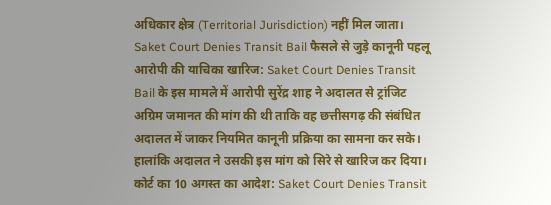अधिकार क्षेत्र (Territorial Jurisdiction) नहीं मिल जाता।
Saket Court Denies Transit Bail फैसले से जुड़े कानूनी पहलू
आरोपी की याचिका खारिज: Saket Court Denies Transit Bail के इस मामले में आरोपी सुरेंद्र शाह ने अदालत से ट्रांजिट अग्रिम जमानत की मांग की थी ताकि वह छत्तीसगढ़ की संबंधित अदालत में जाकर नियमित कानूनी प्रक्रिया का सामना कर सके। हालांकि अदालत ने उसकी इस मांग को सिरे से खारिज कर दिया।
कोर्ट का 10 अगस्त का आदेश: Saket Court Denies Transit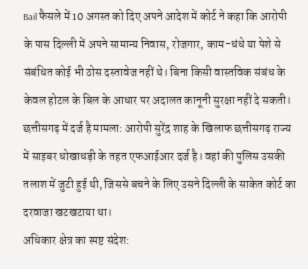Bail फैसले में 10 अगस्त को दिए अपने आदेश में कोर्ट ने कहा कि आरोपी के पास दिल्ली में अपने सामान्य निवास, रोजगार, काम-धंधे या पेशे से संबंधित कोई भी ठोस दस्तावेज नहीं थे। बिना किसी वास्तविक संबंध के केवल होटल के बिल के आधार पर अदालत कानूनी सुरक्षा नहीं दे सकती।
छत्तीसगढ़ में दर्ज है मामला: आरोपी सुरेंद्र शाह के खिलाफ छत्तीसगढ़ राज्य में साइबर धोखाधड़ी के तहत एफआईआर दर्ज है। वहां की पुलिस उसकी तलाश में जुटी हुई थी, जिससे बचने के लिए उसने दिल्ली के साकेत कोर्ट का दरवाजा खटखटाया था।
अधिकार क्षेत्र का स्पष्ट संदेश: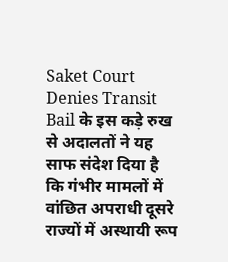Saket Court Denies Transit Bail के इस कड़े रुख से अदालतों ने यह साफ संदेश दिया है कि गंभीर मामलों में वांछित अपराधी दूसरे राज्यों में अस्थायी रूप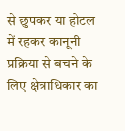से छुपकर या होटल में रहकर कानूनी प्रक्रिया से बचने के लिए क्षेत्राधिकार का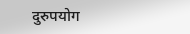दुरुपयोग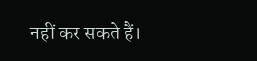नहीं कर सकते हैं।